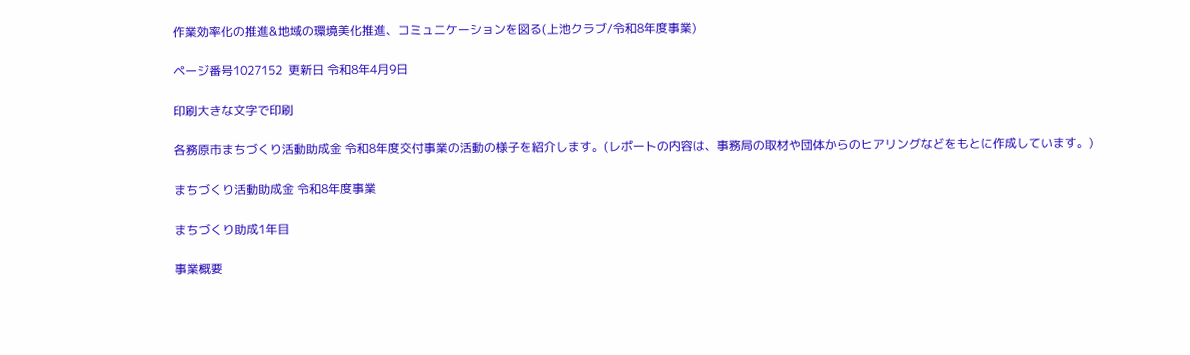作業効率化の推進&地域の環境美化推進、コミュニケーションを図る(上池クラブ/令和8年度事業)

ページ番号1027152  更新日 令和8年4月9日

印刷大きな文字で印刷

各務原市まちづくり活動助成金 令和8年度交付事業の活動の様子を紹介します。(レポートの内容は、事務局の取材や団体からのヒアリングなどをもとに作成しています。)

まちづくり活動助成金 令和8年度事業

まちづくり助成1年目

事業概要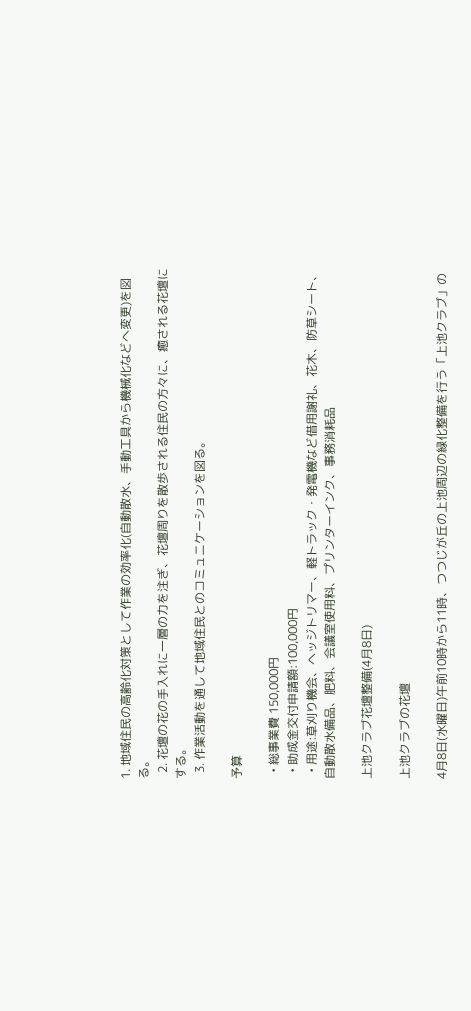1. 地域住民の高齢化対策として作業の効率化(自動散水、手動工具から機械化などへ変更)を図る。
  2. 花壇の花の手入れに一層の力を注ぎ、花壇周りを散歩される住民の方々に、癒される花壇にする。
  3. 作業活動を通して地域住民とのコミュニケーションを図る。

予算

  • 総事業費 150,000円
  • 助成金交付申請額:100,000円
  • 用途:草刈り機会、ヘッジトリマー、軽トラック・発電機など借用謝礼、花木、防草シート、自動散水備品、肥料、会議室使用料、プリンターインク、事務消耗品

上池クラブ花壇整備(4月8日)

上池クラブの花壇

4月8日(水曜日)午前10時から11時、つつじが丘の上池周辺の緑化整備を行う「上池クラブ」の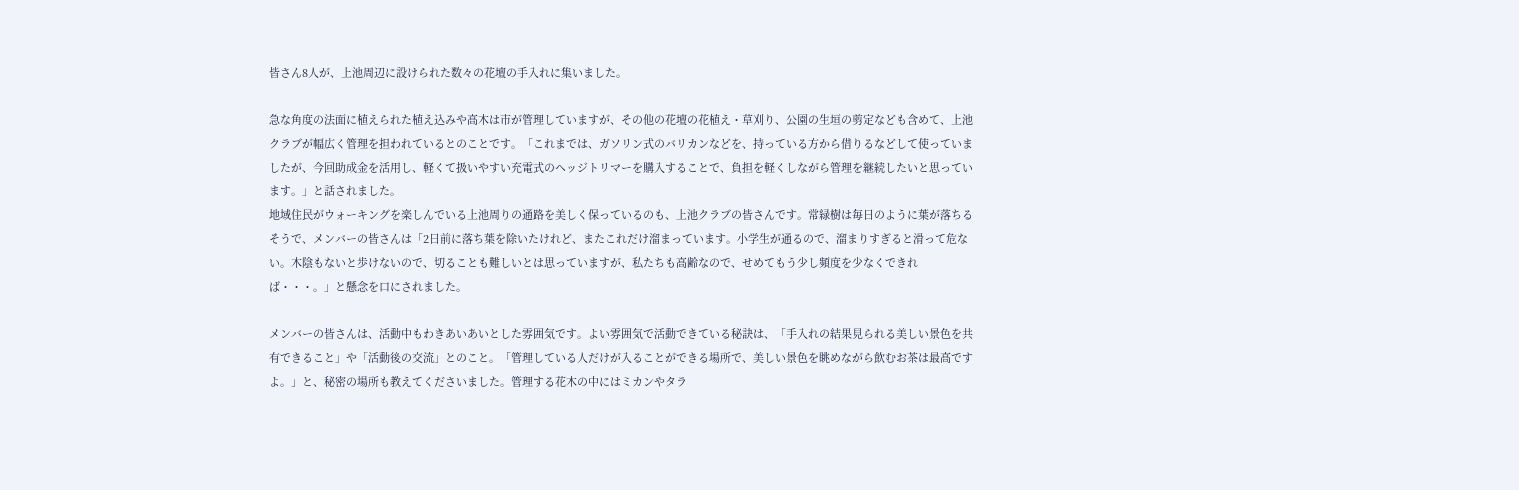皆さん8人が、上池周辺に設けられた数々の花壇の手入れに集いました。

急な角度の法面に植えられた植え込みや高木は市が管理していますが、その他の花壇の花植え・草刈り、公園の生垣の剪定なども含めて、上池クラブが幅広く管理を担われているとのことです。「これまでは、ガソリン式のバリカンなどを、持っている方から借りるなどして使っていましたが、今回助成金を活用し、軽くて扱いやすい充電式のヘッジトリマーを購入することで、負担を軽くしながら管理を継続したいと思っています。」と話されました。
地域住民がウォーキングを楽しんでいる上池周りの通路を美しく保っているのも、上池クラブの皆さんです。常緑樹は毎日のように葉が落ちるそうで、メンバーの皆さんは「2日前に落ち葉を除いたけれど、またこれだけ溜まっています。小学生が通るので、溜まりすぎると滑って危ない。木陰もないと歩けないので、切ることも難しいとは思っていますが、私たちも高齢なので、せめてもう少し頻度を少なくできれば・・・。」と懸念を口にされました。

メンバーの皆さんは、活動中もわきあいあいとした雰囲気です。よい雰囲気で活動できている秘訣は、「手入れの結果見られる美しい景色を共有できること」や「活動後の交流」とのこと。「管理している人だけが入ることができる場所で、美しい景色を眺めながら飲むお茶は最高ですよ。」と、秘密の場所も教えてくださいました。管理する花木の中にはミカンやタラ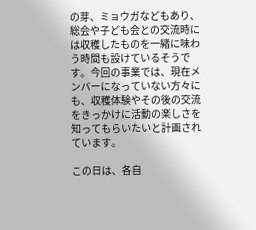の芽、ミョウガなどもあり、総会や子ども会との交流時には収穫したものを一緒に味わう時間も設けているそうです。今回の事業では、現在メンバーになっていない方々にも、収穫体験やその後の交流をきっかけに活動の楽しさを知ってもらいたいと計画されています。

この日は、各自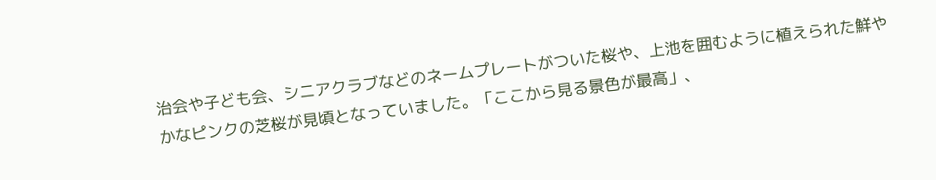治会や子ども会、シニアクラブなどのネームプレートがついた桜や、上池を囲むように植えられた鮮やかなピンクの芝桜が見頃となっていました。「ここから見る景色が最高」、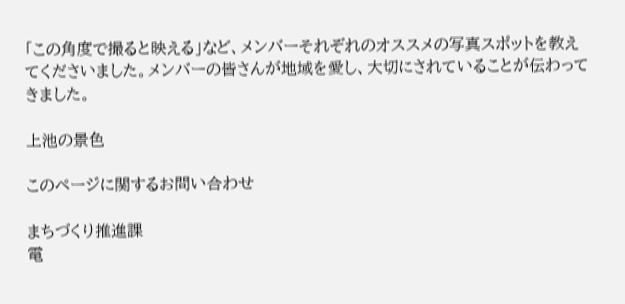「この角度で撮ると映える」など、メンバーそれぞれのオススメの写真スポットを教えてくださいました。メンバーの皆さんが地域を愛し、大切にされていることが伝わってきました。

上池の景色

このページに関するお問い合わせ

まちづくり推進課
電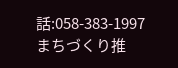話:058-383-1997
まちづくり推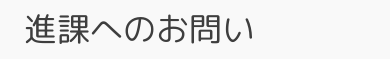進課へのお問い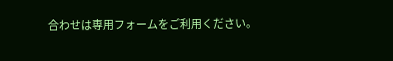合わせは専用フォームをご利用ください。